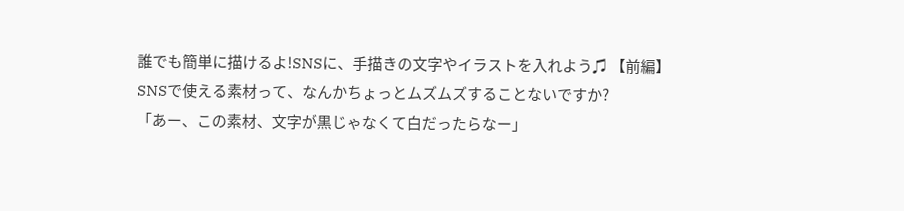誰でも簡単に描けるよ!SNSに、手描きの文字やイラストを入れよう♫ 【前編】
SNSで使える素材って、なんかちょっとムズムズすることないですか?
「あー、この素材、文字が黒じゃなくて白だったらなー」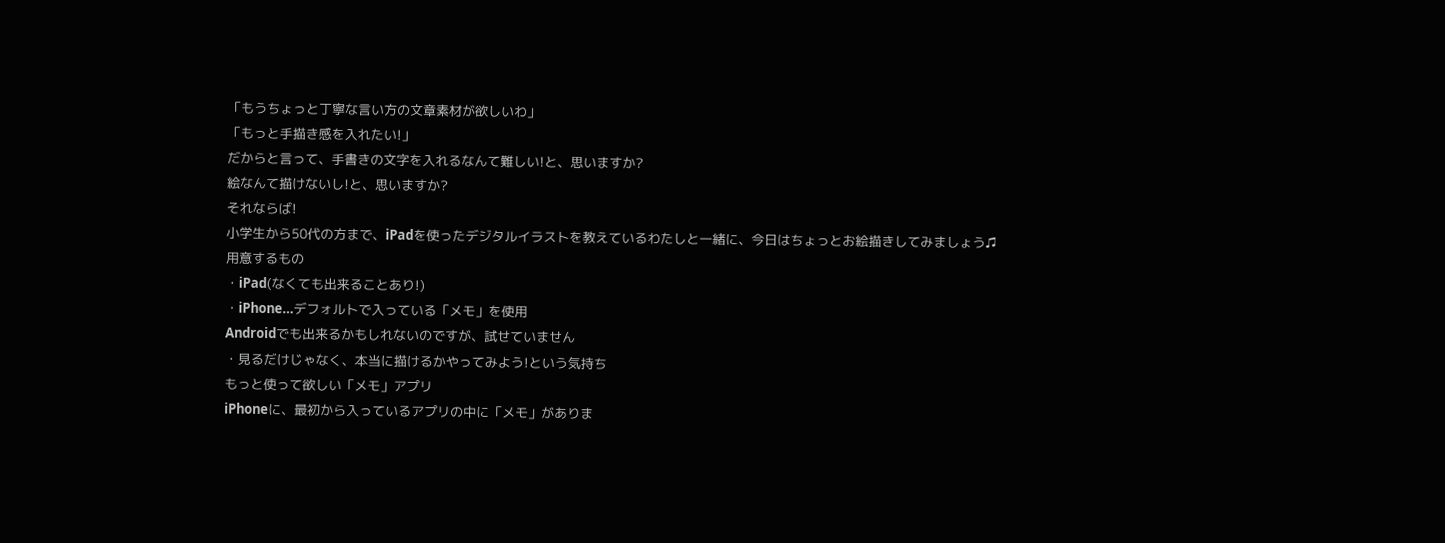「もうちょっと丁寧な言い方の文章素材が欲しいわ」
「もっと手描き感を入れたい!」
だからと言って、手書きの文字を入れるなんて難しい!と、思いますか?
絵なんて描けないし!と、思いますか?
それならば!
小学生から50代の方まで、iPadを使ったデジタルイラストを教えているわたしと一緒に、今日はちょっとお絵描きしてみましょう♫
用意するもの
・iPad(なくても出来ることあり!)
・iPhone…デフォルトで入っている「メモ」を使用
Androidでも出来るかもしれないのですが、試せていません
・見るだけじゃなく、本当に描けるかやってみよう!という気持ち
もっと使って欲しい「メモ」アプリ
iPhoneに、最初から入っているアプリの中に「メモ」がありま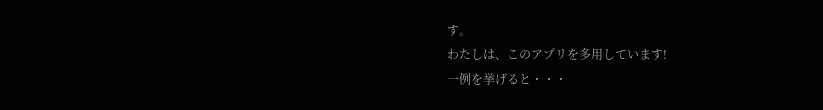す。
わたしは、このアプリを多用しています!
一例を挙げると・・・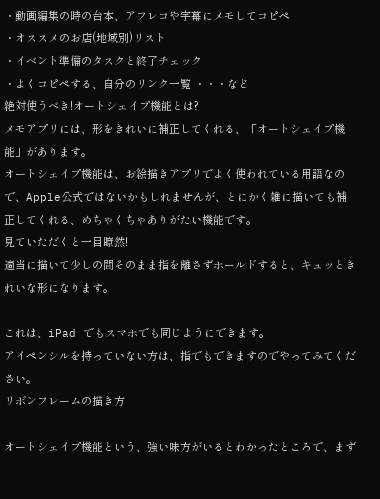・動画編集の時の台本、アフレコや字幕にメモしてコピペ
・オススメのお店(地域別)リスト
・イベント準備のタスクと終了チェック
・よくコピペする、自分のリンク一覧 ・・・など
絶対使うべき!オートシェイプ機能とは?
メモアプリには、形をきれいに補正してくれる、「オートシェイプ機能」があります。
オートシェイプ機能は、お絵描きアプリでよく使われている用語なので、Apple公式ではないかもしれませんが、とにかく雑に描いても補正してくれる、めちゃくちゃありがたい機能です。
見ていただくと一目瞭然!
適当に描いて少しの間そのまま指を離さずホールドすると、キュッときれいな形になります。

これは、iPad でもスマホでも同じようにできます。
アイペンシルを持っていない方は、指でもできますのでやってみてください。
リボンフレームの描き方

オートシェイプ機能という、強い味方がいるとわかったところで、まず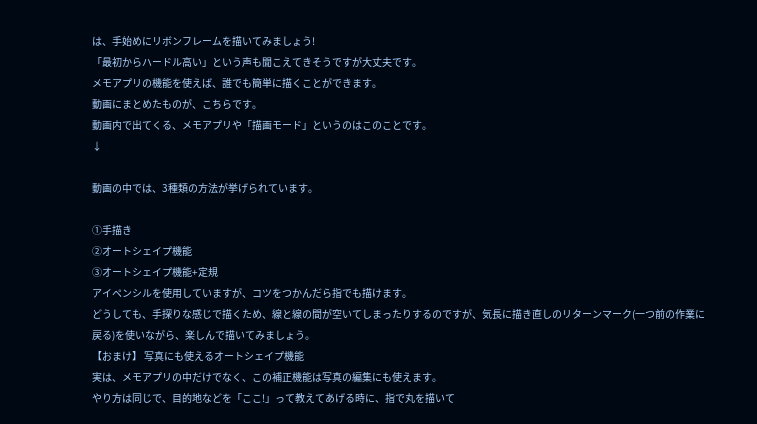は、手始めにリボンフレームを描いてみましょう!
「最初からハードル高い」という声も聞こえてきそうですが大丈夫です。
メモアプリの機能を使えば、誰でも簡単に描くことができます。
動画にまとめたものが、こちらです。
動画内で出てくる、メモアプリや「描画モード」というのはこのことです。
↓

動画の中では、3種類の方法が挙げられています。

①手描き
②オートシェイプ機能
③オートシェイプ機能+定規
アイペンシルを使用していますが、コツをつかんだら指でも描けます。
どうしても、手探りな感じで描くため、線と線の間が空いてしまったりするのですが、気長に描き直しのリターンマーク(一つ前の作業に戻る)を使いながら、楽しんで描いてみましょう。
【おまけ】 写真にも使えるオートシェイプ機能
実は、メモアプリの中だけでなく、この補正機能は写真の編集にも使えます。
やり方は同じで、目的地などを「ここ!」って教えてあげる時に、指で丸を描いて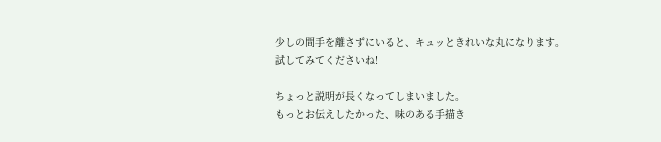少しの間手を離さずにいると、キュッときれいな丸になります。
試してみてくださいね!

ちょっと説明が長くなってしまいました。
もっとお伝えしたかった、味のある手描き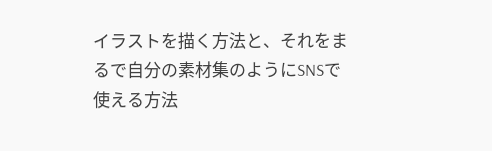イラストを描く方法と、それをまるで自分の素材集のようにSNSで使える方法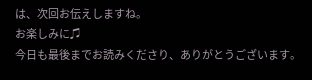は、次回お伝えしますね。
お楽しみに♫
今日も最後までお読みくださり、ありがとうございます。